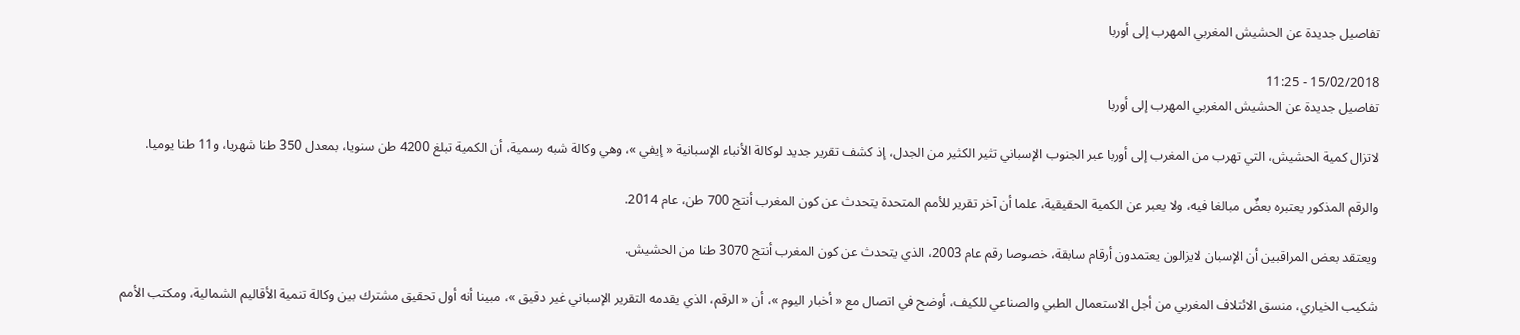تفاصيل جديدة عن الحشيش المغربي المهرب إلى أوربا

15/02/2018 - 11:25
تفاصيل جديدة عن الحشيش المغربي المهرب إلى أوربا

لاتزال كمية الحشيش، التي تهرب من المغرب إلى أوربا عبر الجنوب الإسباني تثير الكثير من الجدل، إذ كشف تقرير جديد لوكالة الأنباء الإسبانية « إيفي »، وهي وكالة شبه رسمية، أن الكمية تبلغ 4200 طن سنويا، بمعدل 350 طنا شهريا، و11 طنا يوميا.

والرقم المذكور يعتبره بعضٌ مبالغا فيه، ولا يعبر عن الكمية الحقيقية، علما أن آخر تقرير للأمم المتحدة يتحدث عن كون المغرب أنتج 700 طن، عام 2014.

ويعتقد بعض المراقبين أن الإسبان لايزالون يعتمدون أرقام سابقة، خصوصا رقم عام 2003، الذي يتحدث عن كون المغرب أنتج 3070 طنا من الحشيش.

شكيب الخياري، منسق الائتلاف المغربي من أجل الاستعمال الطبي والصناعي للكيف، أوضح في اتصال مع « أخبار اليوم »، أن « الرقم، الذي يقدمه التقرير الإسباني غير دقيق »، مبينا أنه أول تحقيق مشترك بين وكالة تنمية الأقاليم الشمالية، ومكتب الأمم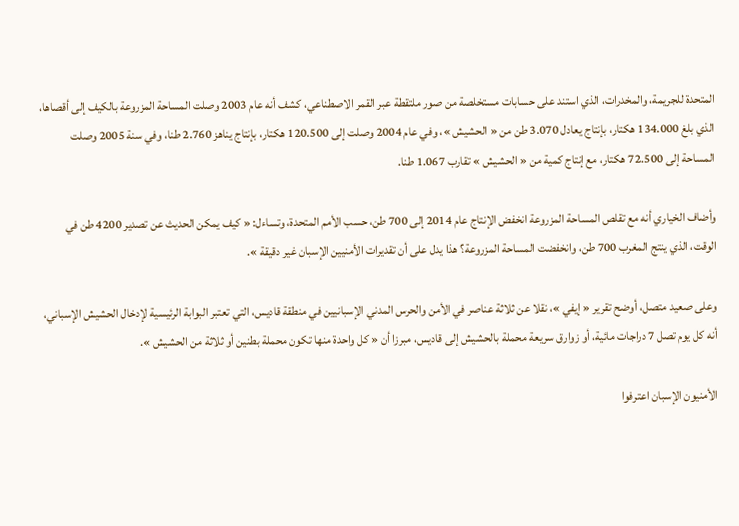المتحدة للجريمة، والمخدرات، الذي استند على حسابات مستخلصة من صور ملتقطة عبر القمر الاصطناعي، كشف أنه عام 2003 وصلت المساحة المزروعة بالكيف إلى أقصاها، الذي بلغ 134.000 هكتار، بإنتاج يعادل 3.070 طن من « الحشيش »، وفي عام 2004 وصلت إلى 120.500 هكتار، بإنتاج يناهز 2.760 طنا، وفي سنة 2005 وصلت المساحة إلى 72.500 هكتار، مع إنتاج كمية من « الحشيش » تقارب 1.067 طنا.

وأضاف الخياري أنه مع تقلص المساحة المزروعة انخفض الإنتاج عام 2014 إلى 700 طن، حسب الأمم المتحدة، وتساءل: « كيف يمكن الحديث عن تصدير 4200 طن في الوقت، الذي ينتج المغرب 700 طن، وانخفضت المساحة المزروعة؟ هذا يدل على أن تقديرات الأمنيين الإسبان غير دقيقة ».

وعلى صعيد متصل، أوضح تقرير « إيفي »، نقلا عن ثلاثة عناصر في الأمن والحرس المدني الإسبانيين في منطقة قاديس، التي تعتبر البوابة الرئيسية لإدخال الحشيش الإسباني، أنه كل يوم تصل 7 دراجات مائية، أو زوارق سريعة محملة بالحشيش إلى قاديس، مبرزا أن « كل واحدة منها تكون محملة بطنين أو ثلاثة من الحشيش ».

الأمنيون الإسبان اعترفوا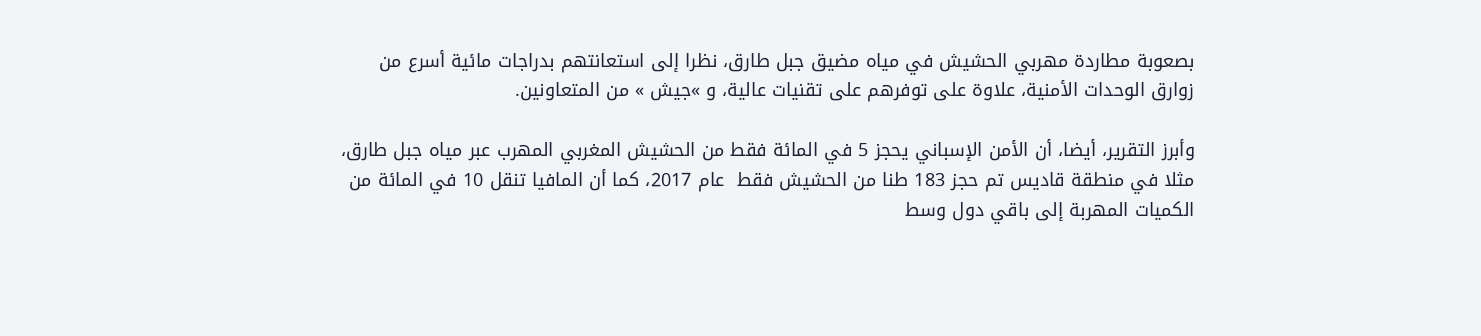بصعوبة مطاردة مهربي الحشيش في مياه مضيق جبل طارق، نظرا إلى استعانتهم بدراجات مائية أسرع من زوارق الوحدات الأمنية، علاوة على توفرهم على تقنيات عالية، و »جيش » من المتعاونين.

وأبرز التقرير، أيضا، أن الأمن الإسباني يحجز 5 في المائة فقط من الحشيش المغربي المهرب عبر مياه جبل طارق، مثلا في منطقة قاديس تم حجز 183 طنا من الحشيش فقط  عام 2017، كما أن المافيا تنقل 10 في المائة من الكميات المهربة إلى باقي دول وسط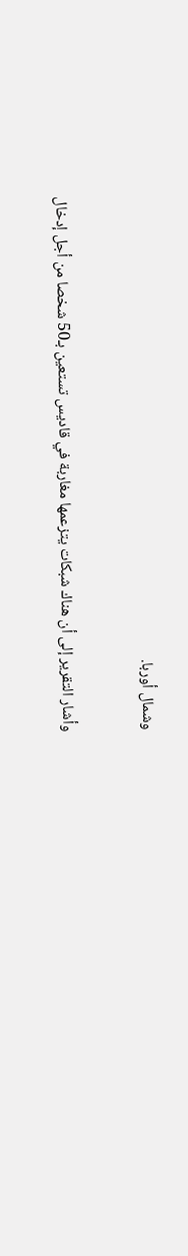وشمال أوربا.

وأشار التقرير إلى أن هناك شبكات يتزعمها مغاربة في قاديس تستعين بـ50 شخصا من أجل إدخال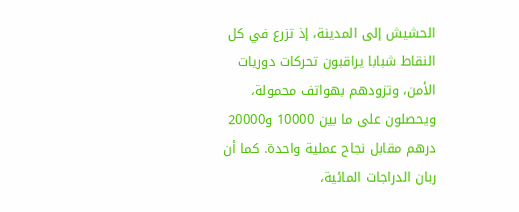الحشيش إلى المدينة، إذ تزرع في كل النقاط شبابا يراقبون تحركات دوريات الأمن، وتزودهم بهواتف محمولة، ويحصلون على ما بين 10000 و20000 درهم مقابل نجاح عملية واحدة. كما أن ربان الدراجات المائية،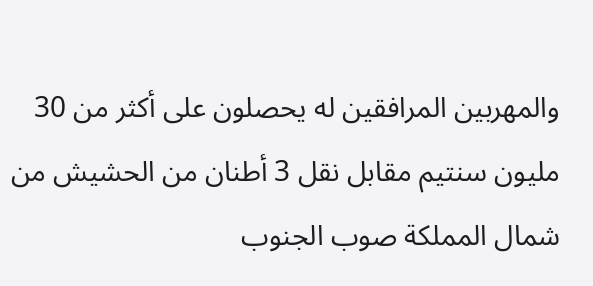والمهربين المرافقين له يحصلون على أكثر من 30 مليون سنتيم مقابل نقل 3 أطنان من الحشيش من شمال المملكة صوب الجنوب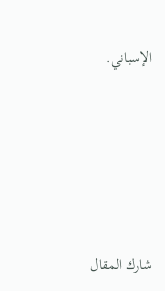الإسباني.





شارك المقال